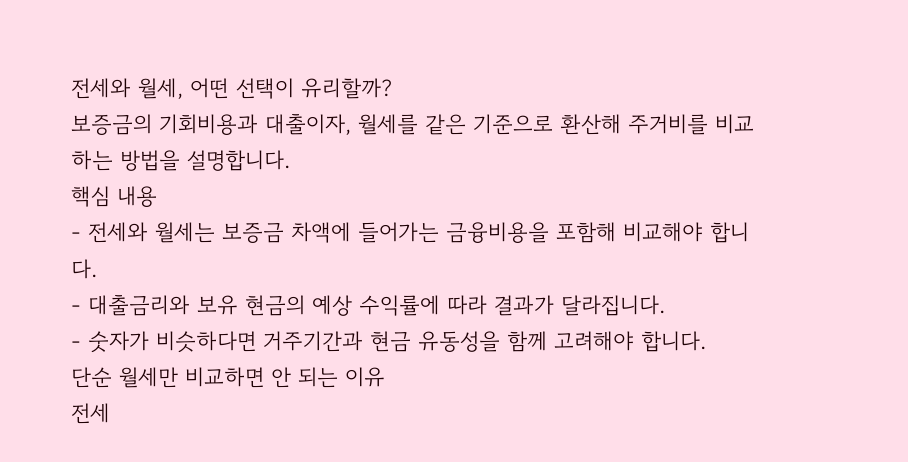전세와 월세, 어떤 선택이 유리할까?
보증금의 기회비용과 대출이자, 월세를 같은 기준으로 환산해 주거비를 비교하는 방법을 설명합니다.
핵심 내용
- 전세와 월세는 보증금 차액에 들어가는 금융비용을 포함해 비교해야 합니다.
- 대출금리와 보유 현금의 예상 수익률에 따라 결과가 달라집니다.
- 숫자가 비슷하다면 거주기간과 현금 유동성을 함께 고려해야 합니다.
단순 월세만 비교하면 안 되는 이유
전세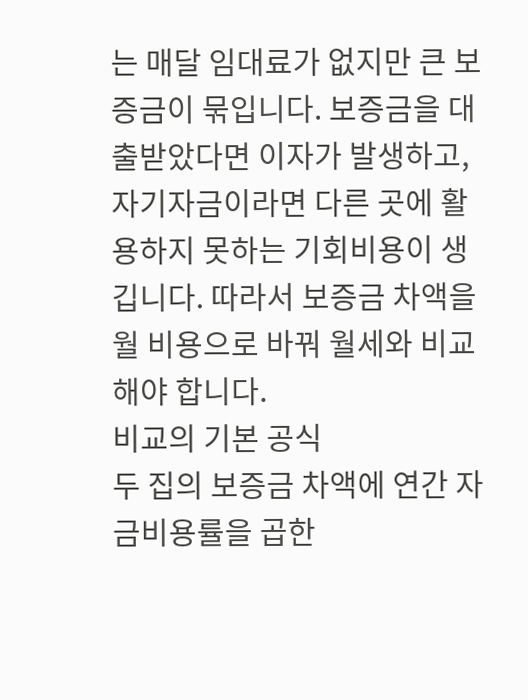는 매달 임대료가 없지만 큰 보증금이 묶입니다. 보증금을 대출받았다면 이자가 발생하고, 자기자금이라면 다른 곳에 활용하지 못하는 기회비용이 생깁니다. 따라서 보증금 차액을 월 비용으로 바꿔 월세와 비교해야 합니다.
비교의 기본 공식
두 집의 보증금 차액에 연간 자금비용률을 곱한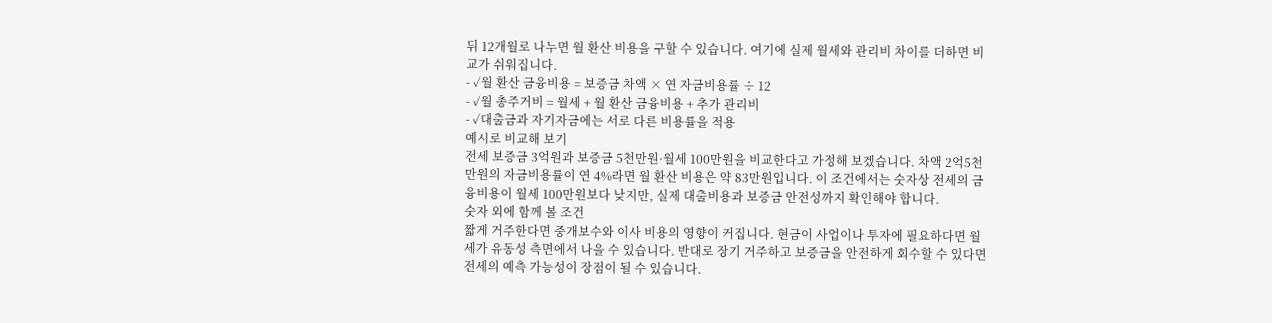뒤 12개월로 나누면 월 환산 비용을 구할 수 있습니다. 여기에 실제 월세와 관리비 차이를 더하면 비교가 쉬워집니다.
- ✓월 환산 금융비용 = 보증금 차액 × 연 자금비용률 ÷ 12
- ✓월 총주거비 = 월세 + 월 환산 금융비용 + 추가 관리비
- ✓대출금과 자기자금에는 서로 다른 비용률을 적용
예시로 비교해 보기
전세 보증금 3억원과 보증금 5천만원·월세 100만원을 비교한다고 가정해 보겠습니다. 차액 2억5천만원의 자금비용률이 연 4%라면 월 환산 비용은 약 83만원입니다. 이 조건에서는 숫자상 전세의 금융비용이 월세 100만원보다 낮지만, 실제 대출비용과 보증금 안전성까지 확인해야 합니다.
숫자 외에 함께 볼 조건
짧게 거주한다면 중개보수와 이사 비용의 영향이 커집니다. 현금이 사업이나 투자에 필요하다면 월세가 유동성 측면에서 나을 수 있습니다. 반대로 장기 거주하고 보증금을 안전하게 회수할 수 있다면 전세의 예측 가능성이 장점이 될 수 있습니다.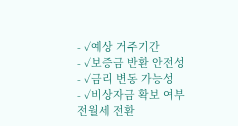- ✓예상 거주기간
- ✓보증금 반환 안전성
- ✓금리 변동 가능성
- ✓비상자금 확보 여부
전월세 전환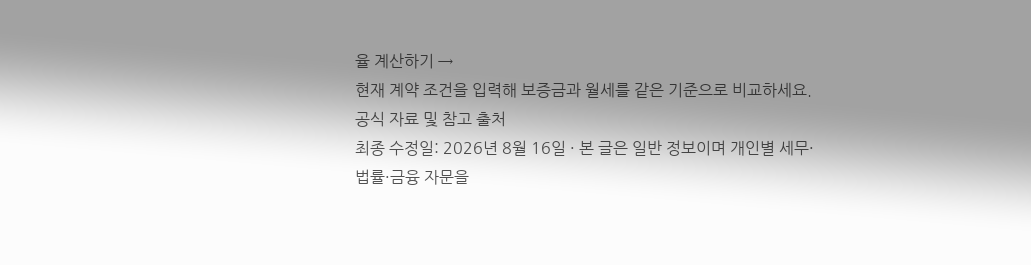율 계산하기 →
현재 계약 조건을 입력해 보증금과 월세를 같은 기준으로 비교하세요.
공식 자료 및 참고 출처
최종 수정일: 2026년 8월 16일 · 본 글은 일반 정보이며 개인별 세무·법률·금융 자문을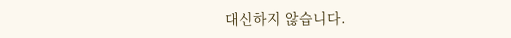대신하지 않습니다.